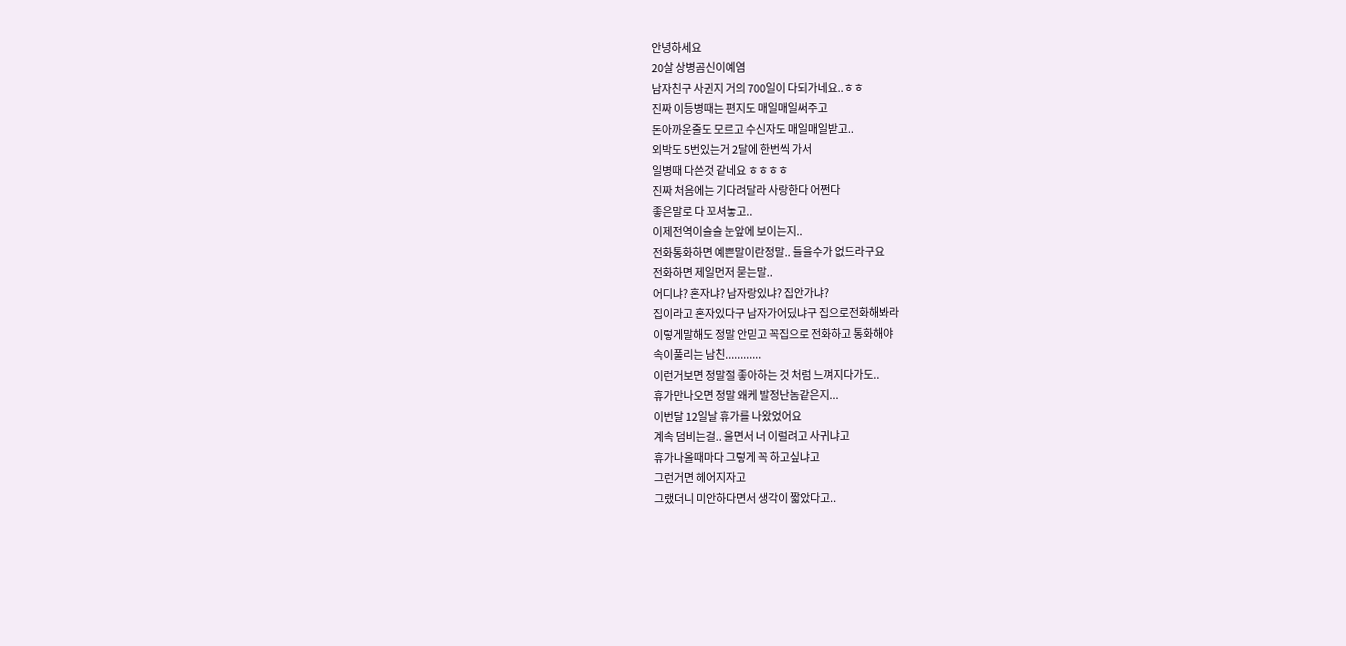안녕하세요
20살 상병곰신이예염
남자친구 사귄지 거의 700일이 다되가네요..ㅎㅎ
진짜 이등병때는 편지도 매일매일써주고
돈아까운줄도 모르고 수신자도 매일매일받고..
외박도 5번있는거 2달에 한번씩 가서
일병때 다쓴것 같네요 ㅎㅎㅎㅎ
진짜 처음에는 기다려달라 사랑한다 어쩐다
좋은말로 다 꼬셔놓고..
이제전역이슬슬 눈앞에 보이는지..
전화통화하면 예쁜말이란정말.. 들을수가 없드라구요
전화하면 제일먼저 묻는말..
어디냐? 혼자냐? 남자랑있냐? 집안가냐?
집이라고 혼자있다구 남자가어딨냐구 집으로전화해봐라
이렇게말해도 정말 안믿고 꼭집으로 전화하고 통화해야
속이풀리는 남친............
이런거보면 정말절 좋아하는 것 처럼 느껴지다가도..
휴가만나오면 정말 왜케 발정난놈같은지...
이번달 12일날 휴가를 나왔었어요
계속 덤비는걸.. 울면서 너 이럴려고 사귀냐고
휴가나올때마다 그렇게 꼭 하고싶냐고
그런거면 헤어지자고
그랬더니 미안하다면서 생각이 짧았다고..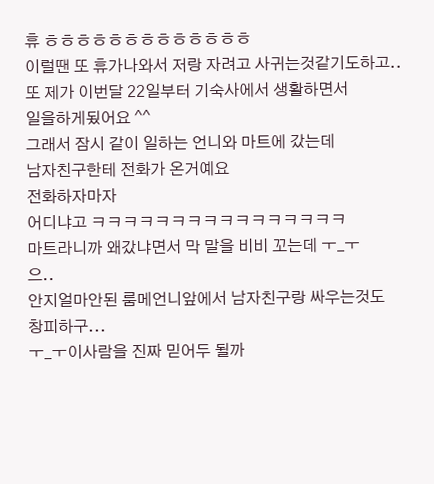휴 ㅎㅎㅎㅎㅎㅎㅎㅎㅎㅎㅎㅎㅎ
이럴땐 또 휴가나와서 저랑 자려고 사귀는것같기도하고..
또 제가 이번달 22일부터 기숙사에서 생활하면서
일을하게됬어요 ^^
그래서 잠시 같이 일하는 언니와 마트에 갔는데
남자친구한테 전화가 온거예요
전화하자마자
어디냐고 ㅋㅋㅋㅋㅋㅋㅋㅋㅋㅋㅋㅋㅋㅋㅋㅋ
마트라니까 왜갔냐면서 막 말을 비비 꼬는데 ㅜ_ㅜ
으..
안지얼마안된 룸메언니앞에서 남자친구랑 싸우는것도
창피하구...
ㅜ_ㅜ이사람을 진짜 믿어두 될까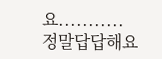요...........
정말답답해요